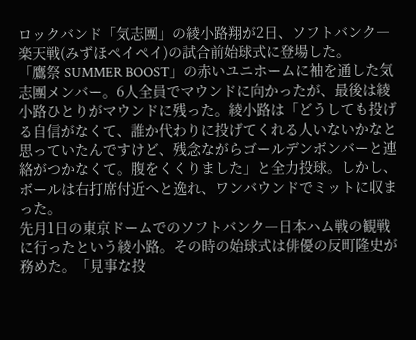ロックバンド「気志團」の綾小路翔が2日、ソフトバンク―楽天戦(みずほペイペイ)の試合前始球式に登場した。
「鷹祭 SUMMER BOOST」の赤いユニホームに袖を通した気志團メンバー。6人全員でマウンドに向かったが、最後は綾小路ひとりがマウンドに残った。綾小路は「どうしても投げる自信がなくて、誰か代わりに投げてくれる人いないかなと思っていたんですけど、残念ながらゴールデンボンバーと連絡がつかなくて。腹をくくりました」と全力投球。しかし、ボールは右打席付近へと逸れ、ワンバウンドでミットに収まった。
先月1日の東京ドームでのソフトバンク―日本ハム戦の観戦に行ったという綾小路。その時の始球式は俳優の反町隆史が務めた。「見事な投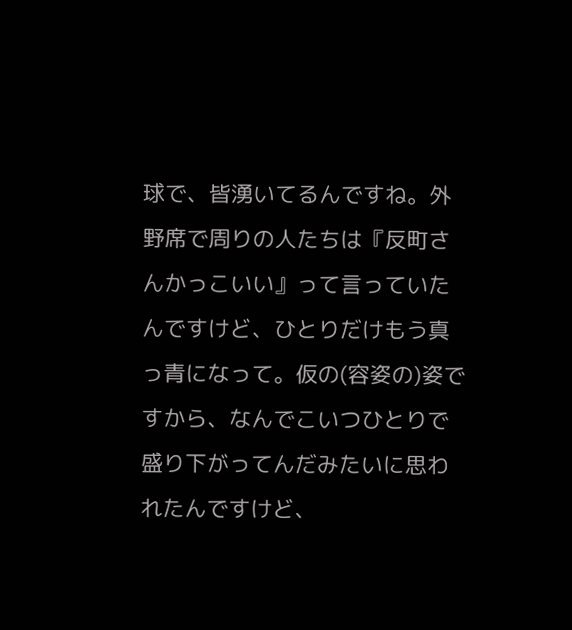球で、皆湧いてるんですね。外野席で周りの人たちは『反町さんかっこいい』って言っていたんですけど、ひとりだけもう真っ青になって。仮の(容姿の)姿ですから、なんでこいつひとりで盛り下がってんだみたいに思われたんですけど、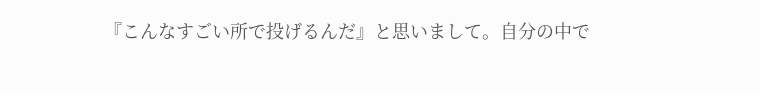『こんなすごい所で投げるんだ』と思いまして。自分の中で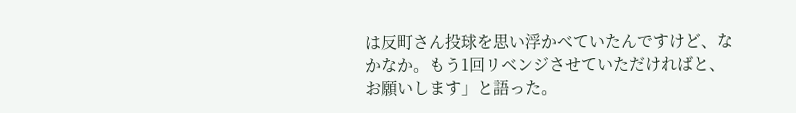は反町さん投球を思い浮かべていたんですけど、なかなか。もう1回リベンジさせていただければと、お願いします」と語った。